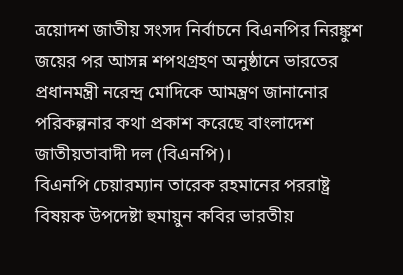ত্রয়োদশ জাতীয় সংসদ নির্বাচনে বিএনপির নিরঙ্কুশ জয়ের পর আসন্ন শপথগ্রহণ অনুষ্ঠানে ভারতের প্রধানমন্ত্রী নরেন্দ্র মোদিকে আমন্ত্রণ জানানোর পরিকল্পনার কথা প্রকাশ করেছে বাংলাদেশ জাতীয়তাবাদী দল (বিএনপি)।
বিএনপি চেয়ারম্যান তারেক রহমানের পররাষ্ট্র বিষয়ক উপদেষ্টা হুমায়ুন কবির ভারতীয়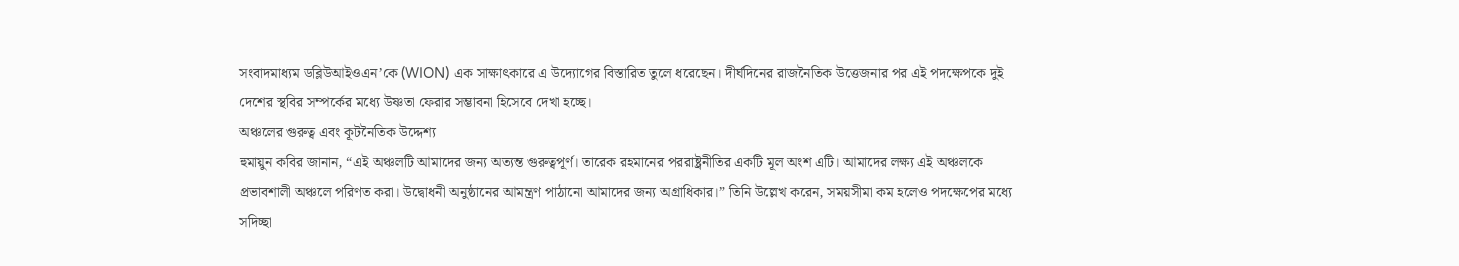সংবাদমাধ্যম ডব্লিউআইওএন’কে (WION) এক সাক্ষাৎকারে এ উদ্যোগের বিস্তারিত তুলে ধরেছেন। দীর্ঘদিনের রাজনৈতিক উত্তেজনার পর এই পদক্ষেপকে দুই দেশের স্থবির সম্পর্কের মধ্যে উষ্ণতা ফেরার সম্ভাবনা হিসেবে দেখা হচ্ছে।
অঞ্চলের গুরুত্ব এবং কূটনৈতিক উদ্দেশ্য
হুমায়ুন কবির জানান, “এই অঞ্চলটি আমাদের জন্য অত্যন্ত গুরুত্বপূর্ণ। তারেক রহমানের পররাষ্ট্রনীতির একটি মূল অংশ এটি। আমাদের লক্ষ্য এই অঞ্চলকে প্রভাবশালী অঞ্চলে পরিণত করা। উদ্বোধনী অনুষ্ঠানের আমন্ত্রণ পাঠানো আমাদের জন্য অগ্রাধিকার।” তিনি উল্লেখ করেন, সময়সীমা কম হলেও পদক্ষেপের মধ্যে সদিচ্ছা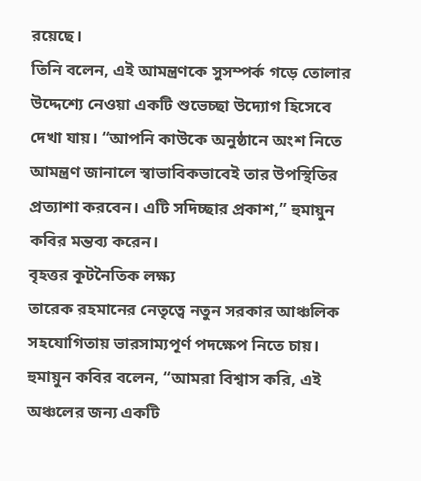রয়েছে।
তিনি বলেন, এই আমন্ত্রণকে সুসম্পর্ক গড়ে তোলার উদ্দেশ্যে নেওয়া একটি শুভেচ্ছা উদ্যোগ হিসেবে দেখা যায়। “আপনি কাউকে অনুষ্ঠানে অংশ নিতে আমন্ত্রণ জানালে স্বাভাবিকভাবেই তার উপস্থিতির প্রত্যাশা করবেন। এটি সদিচ্ছার প্রকাশ,” হুমায়ুন কবির মন্তব্য করেন।
বৃহত্তর কূটনৈতিক লক্ষ্য
তারেক রহমানের নেতৃত্বে নতুন সরকার আঞ্চলিক সহযোগিতায় ভারসাম্যপূর্ণ পদক্ষেপ নিতে চায়। হুমায়ুন কবির বলেন, “আমরা বিশ্বাস করি, এই অঞ্চলের জন্য একটি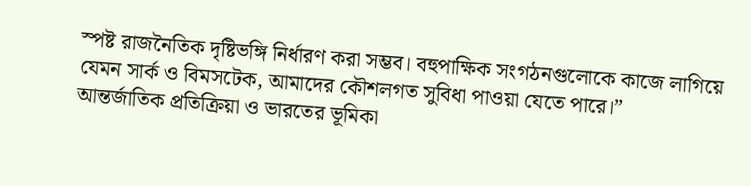স্পষ্ট রাজনৈতিক দৃষ্টিভঙ্গি নির্ধারণ করা সম্ভব। বহুপাক্ষিক সংগঠনগুলোকে কাজে লাগিয়ে যেমন সার্ক ও বিমসটেক, আমাদের কৌশলগত সুবিধা পাওয়া যেতে পারে।”
আন্তর্জাতিক প্রতিক্রিয়া ও ভারতের ভূমিকা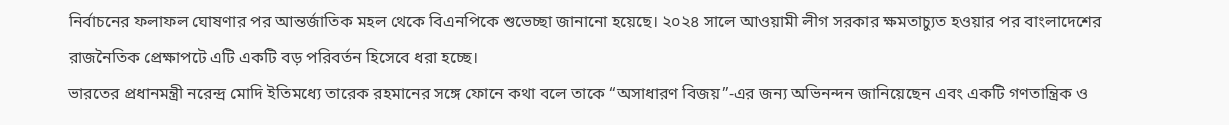নির্বাচনের ফলাফল ঘোষণার পর আন্তর্জাতিক মহল থেকে বিএনপিকে শুভেচ্ছা জানানো হয়েছে। ২০২৪ সালে আওয়ামী লীগ সরকার ক্ষমতাচ্যুত হওয়ার পর বাংলাদেশের রাজনৈতিক প্রেক্ষাপটে এটি একটি বড় পরিবর্তন হিসেবে ধরা হচ্ছে।
ভারতের প্রধানমন্ত্রী নরেন্দ্র মোদি ইতিমধ্যে তারেক রহমানের সঙ্গে ফোনে কথা বলে তাকে “অসাধারণ বিজয়”-এর জন্য অভিনন্দন জানিয়েছেন এবং একটি গণতান্ত্রিক ও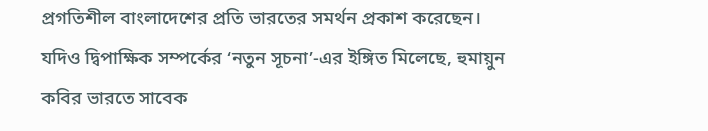প্রগতিশীল বাংলাদেশের প্রতি ভারতের সমর্থন প্রকাশ করেছেন।
যদিও দ্বিপাক্ষিক সম্পর্কের ‘নতুন সূচনা’-এর ইঙ্গিত মিলেছে, হুমায়ুন কবির ভারতে সাবেক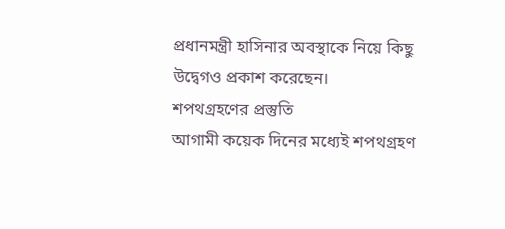প্রধানমন্ত্রী হাসিনার অবস্থাকে নিয়ে কিছু উদ্বেগও প্রকাশ করেছেন।
শপথগ্রহণের প্রস্তুতি
আগামী কয়েক দিনের মধ্যেই শপথগ্রহণ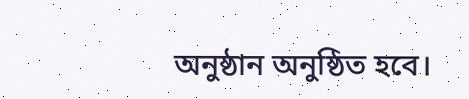অনুষ্ঠান অনুষ্ঠিত হবে।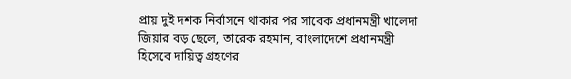প্রায় দুই দশক নির্বাসনে থাকার পর সাবেক প্রধানমন্ত্রী খালেদা জিয়ার বড় ছেলে, তারেক রহমান, বাংলাদেশে প্রধানমন্ত্রী হিসেবে দায়িত্ব গ্রহণের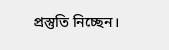প্রস্তুতি নিচ্ছেন।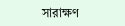সারাক্ষণ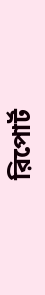রিপোর্ট